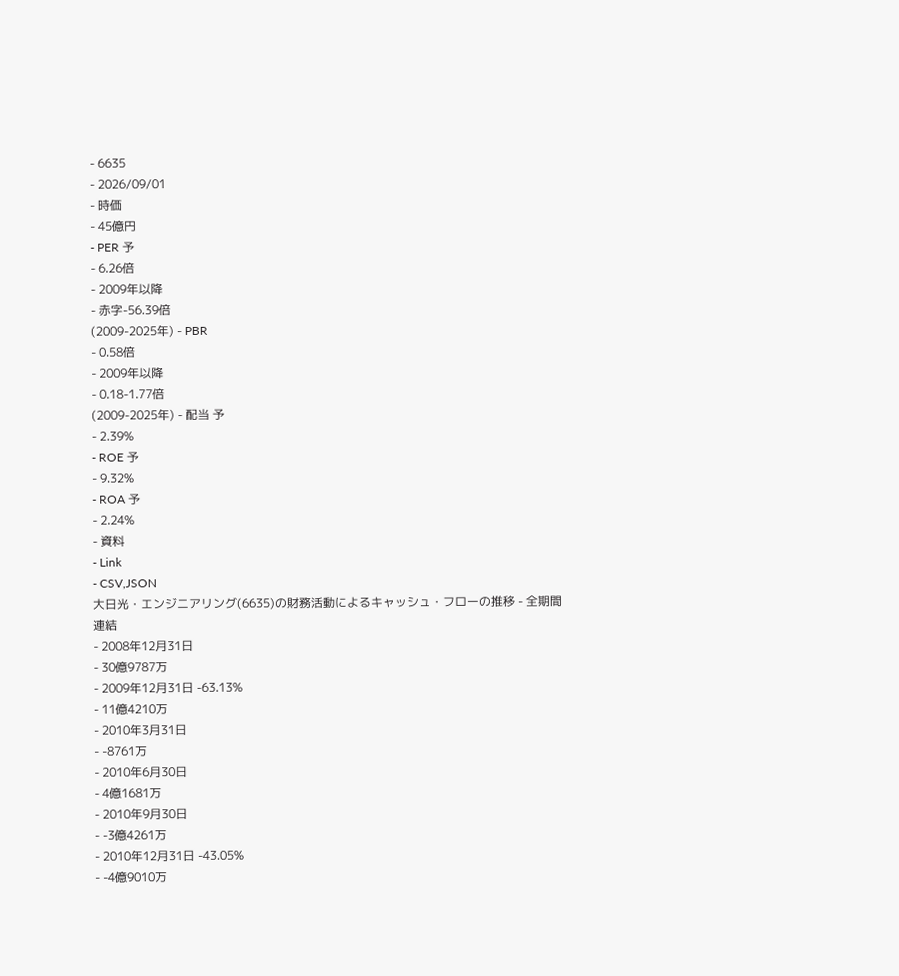- 6635
- 2026/09/01
- 時価
- 45億円
- PER 予
- 6.26倍
- 2009年以降
- 赤字-56.39倍
(2009-2025年) - PBR
- 0.58倍
- 2009年以降
- 0.18-1.77倍
(2009-2025年) - 配当 予
- 2.39%
- ROE 予
- 9.32%
- ROA 予
- 2.24%
- 資料
- Link
- CSV,JSON
大日光・エンジニアリング(6635)の財務活動によるキャッシュ・フローの推移 - 全期間
連結
- 2008年12月31日
- 30億9787万
- 2009年12月31日 -63.13%
- 11億4210万
- 2010年3月31日
- -8761万
- 2010年6月30日
- 4億1681万
- 2010年9月30日
- -3億4261万
- 2010年12月31日 -43.05%
- -4億9010万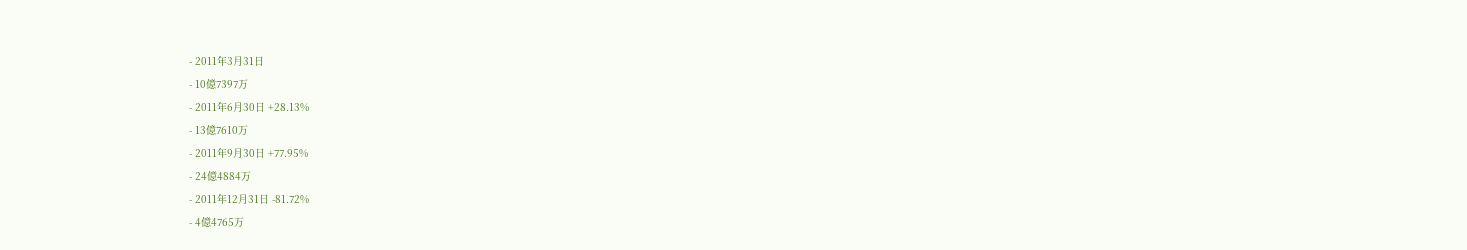- 2011年3月31日
- 10億7397万
- 2011年6月30日 +28.13%
- 13億7610万
- 2011年9月30日 +77.95%
- 24億4884万
- 2011年12月31日 -81.72%
- 4億4765万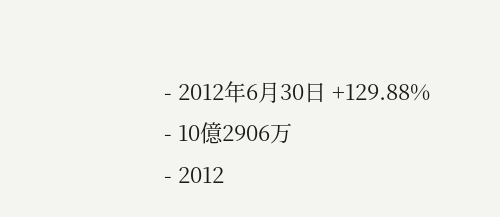- 2012年6月30日 +129.88%
- 10億2906万
- 2012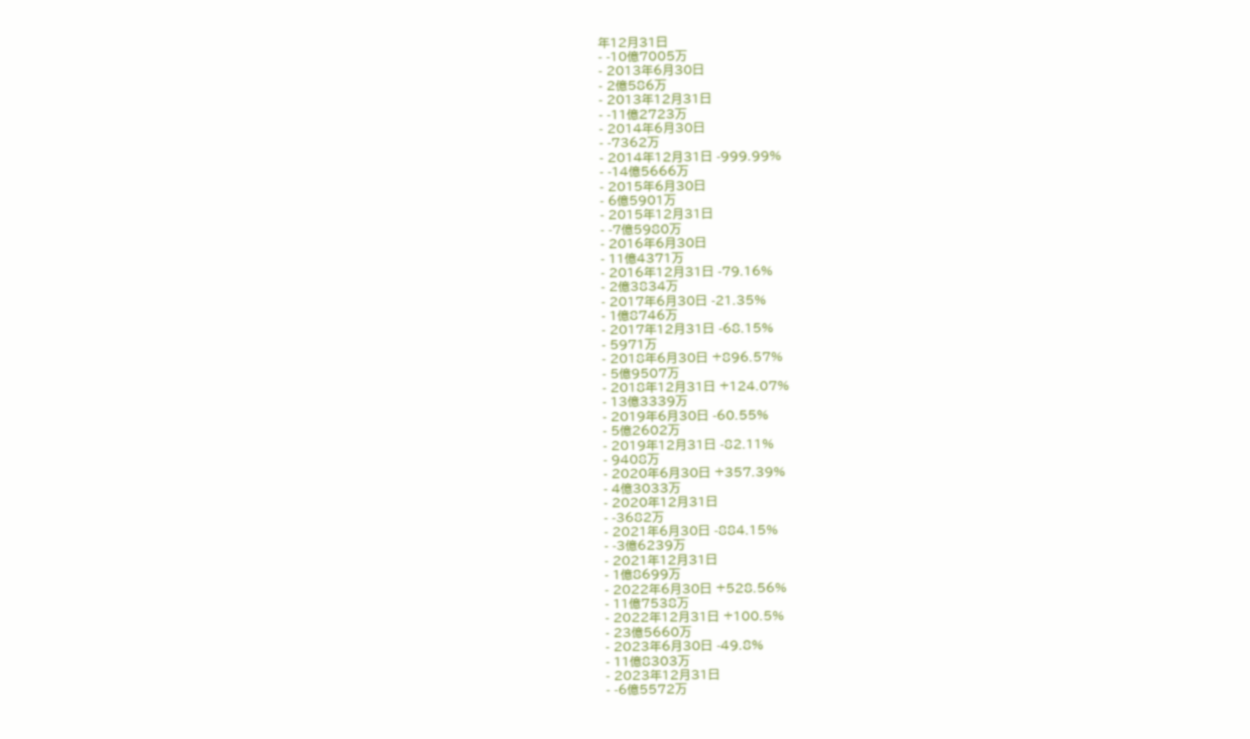年12月31日
- -10億7005万
- 2013年6月30日
- 2億586万
- 2013年12月31日
- -11億2723万
- 2014年6月30日
- -7362万
- 2014年12月31日 -999.99%
- -14億5666万
- 2015年6月30日
- 6億5901万
- 2015年12月31日
- -7億5980万
- 2016年6月30日
- 11億4371万
- 2016年12月31日 -79.16%
- 2億3834万
- 2017年6月30日 -21.35%
- 1億8746万
- 2017年12月31日 -68.15%
- 5971万
- 2018年6月30日 +896.57%
- 5億9507万
- 2018年12月31日 +124.07%
- 13億3339万
- 2019年6月30日 -60.55%
- 5億2602万
- 2019年12月31日 -82.11%
- 9408万
- 2020年6月30日 +357.39%
- 4億3033万
- 2020年12月31日
- -3682万
- 2021年6月30日 -884.15%
- -3億6239万
- 2021年12月31日
- 1億8699万
- 2022年6月30日 +528.56%
- 11億7538万
- 2022年12月31日 +100.5%
- 23億5660万
- 2023年6月30日 -49.8%
- 11億8303万
- 2023年12月31日
- -6億5572万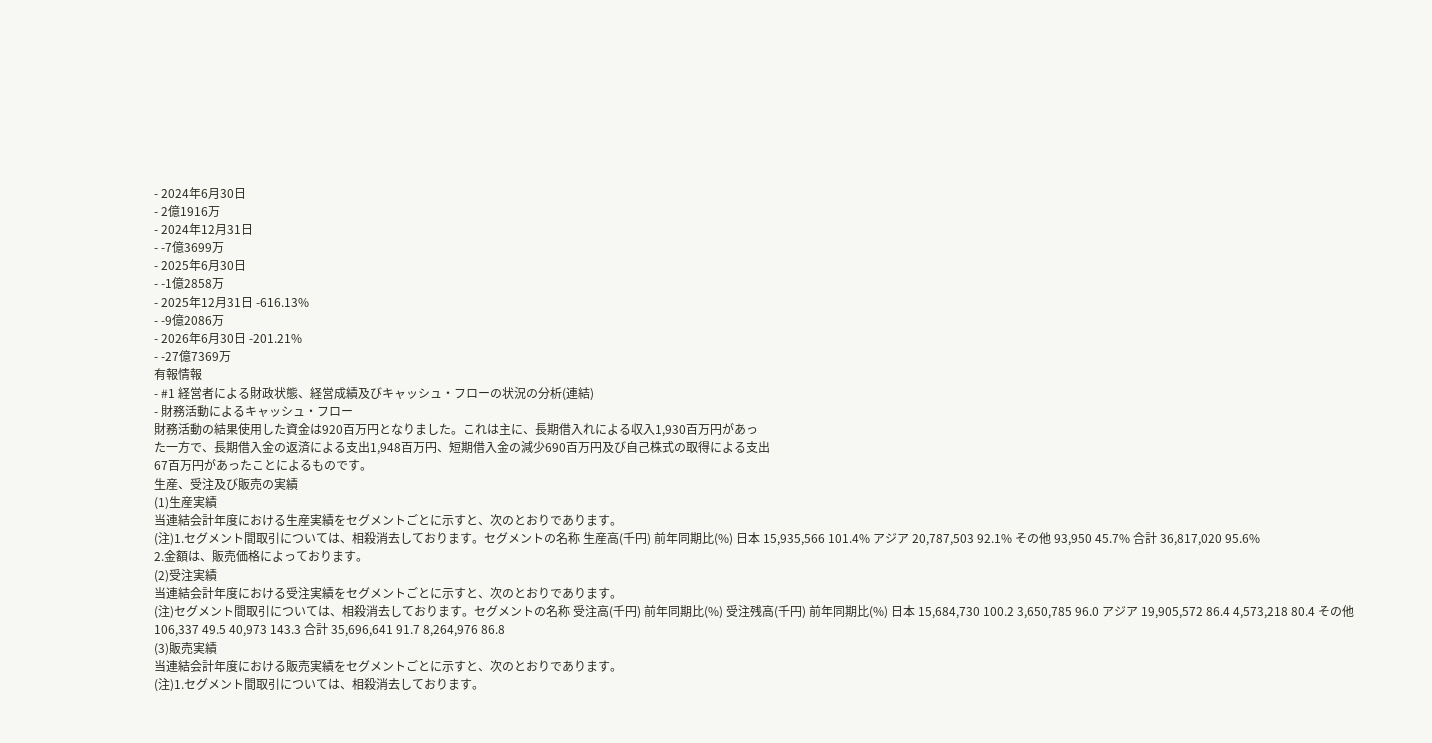- 2024年6月30日
- 2億1916万
- 2024年12月31日
- -7億3699万
- 2025年6月30日
- -1億2858万
- 2025年12月31日 -616.13%
- -9億2086万
- 2026年6月30日 -201.21%
- -27億7369万
有報情報
- #1 経営者による財政状態、経営成績及びキャッシュ・フローの状況の分析(連結)
- 財務活動によるキャッシュ・フロー
財務活動の結果使用した資金は920百万円となりました。これは主に、長期借入れによる収入1,930百万円があっ
た一方で、長期借入金の返済による支出1,948百万円、短期借入金の減少690百万円及び自己株式の取得による支出
67百万円があったことによるものです。
生産、受注及び販売の実績
(1)生産実績
当連結会計年度における生産実績をセグメントごとに示すと、次のとおりであります。
(注)1.セグメント間取引については、相殺消去しております。セグメントの名称 生産高(千円) 前年同期比(%) 日本 15,935,566 101.4% アジア 20,787,503 92.1% その他 93,950 45.7% 合計 36,817,020 95.6%
2.金額は、販売価格によっております。
(2)受注実績
当連結会計年度における受注実績をセグメントごとに示すと、次のとおりであります。
(注)セグメント間取引については、相殺消去しております。セグメントの名称 受注高(千円) 前年同期比(%) 受注残高(千円) 前年同期比(%) 日本 15,684,730 100.2 3,650,785 96.0 アジア 19,905,572 86.4 4,573,218 80.4 その他 106,337 49.5 40,973 143.3 合計 35,696,641 91.7 8,264,976 86.8
(3)販売実績
当連結会計年度における販売実績をセグメントごとに示すと、次のとおりであります。
(注)1.セグメント間取引については、相殺消去しております。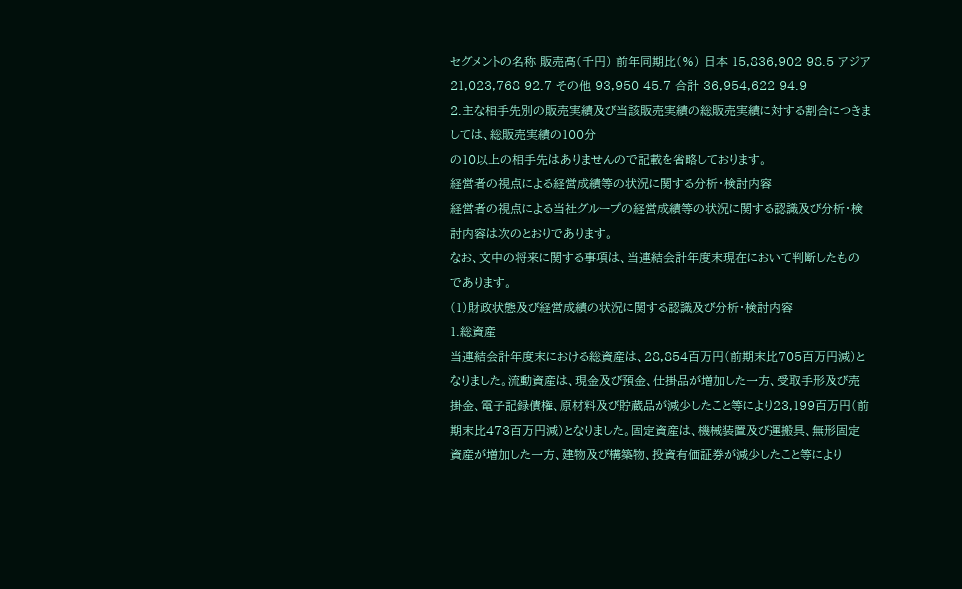セグメントの名称 販売高(千円) 前年同期比(%) 日本 15,836,902 98.5 アジア 21,023,768 92.7 その他 93,950 45.7 合計 36,954,622 94.9
2.主な相手先別の販売実績及び当該販売実績の総販売実績に対する割合につきましては、総販売実績の100分
の10以上の相手先はありませんので記載を省略しております。
経営者の視点による経営成績等の状況に関する分析・検討内容
経営者の視点による当社グループの経営成績等の状況に関する認識及び分析・検討内容は次のとおりであります。
なお、文中の将来に関する事項は、当連結会計年度末現在において判断したものであります。
(1)財政状態及び経営成績の状況に関する認識及び分析・検討内容
1.総資産
当連結会計年度末における総資産は、28,854百万円(前期末比705百万円減)となりました。流動資産は、現金及び預金、仕掛品が増加した一方、受取手形及び売掛金、電子記録債権、原材料及び貯蔵品が減少したこと等により23,199百万円(前期末比473百万円減)となりました。固定資産は、機械装置及び運搬具、無形固定資産が増加した一方、建物及び構築物、投資有価証券が減少したこと等により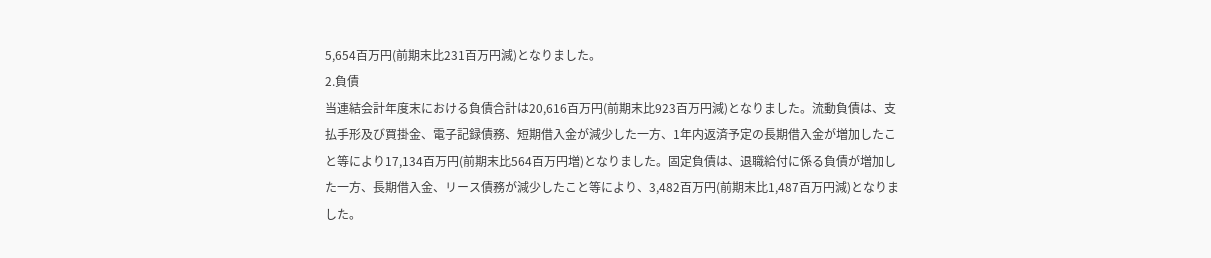5,654百万円(前期末比231百万円減)となりました。
2.負債
当連結会計年度末における負債合計は20,616百万円(前期末比923百万円減)となりました。流動負債は、支払手形及び買掛金、電子記録債務、短期借入金が減少した一方、1年内返済予定の長期借入金が増加したこと等により17,134百万円(前期末比564百万円増)となりました。固定負債は、退職給付に係る負債が増加した一方、長期借入金、リース債務が減少したこと等により、3,482百万円(前期末比1,487百万円減)となりました。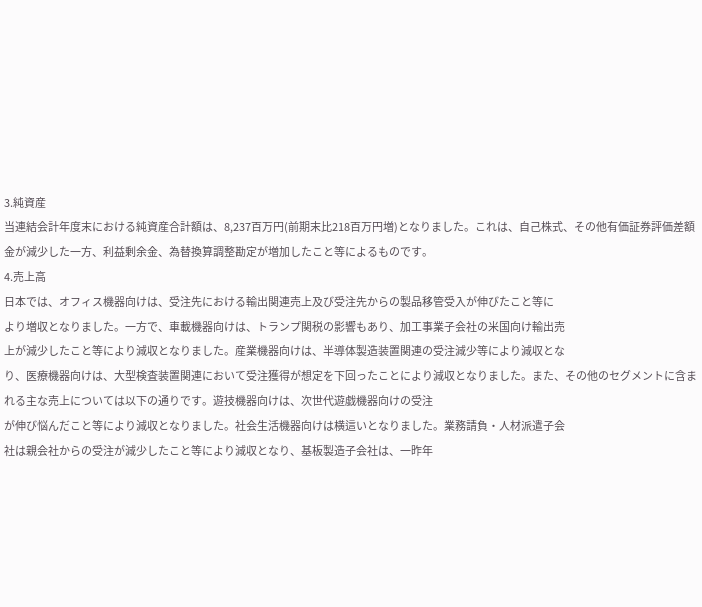3.純資産
当連結会計年度末における純資産合計額は、8,237百万円(前期末比218百万円増)となりました。これは、自己株式、その他有価証券評価差額金が減少した一方、利益剰余金、為替換算調整勘定が増加したこと等によるものです。
4.売上高
日本では、オフィス機器向けは、受注先における輸出関連売上及び受注先からの製品移管受入が伸びたこと等に
より増収となりました。一方で、車載機器向けは、トランプ関税の影響もあり、加工事業子会社の米国向け輸出売
上が減少したこと等により減収となりました。産業機器向けは、半導体製造装置関連の受注減少等により減収とな
り、医療機器向けは、大型検査装置関連において受注獲得が想定を下回ったことにより減収となりました。また、その他のセグメントに含まれる主な売上については以下の通りです。遊技機器向けは、次世代遊戯機器向けの受注
が伸び悩んだこと等により減収となりました。社会生活機器向けは横這いとなりました。業務請負・人材派遣子会
社は親会社からの受注が減少したこと等により減収となり、基板製造子会社は、一昨年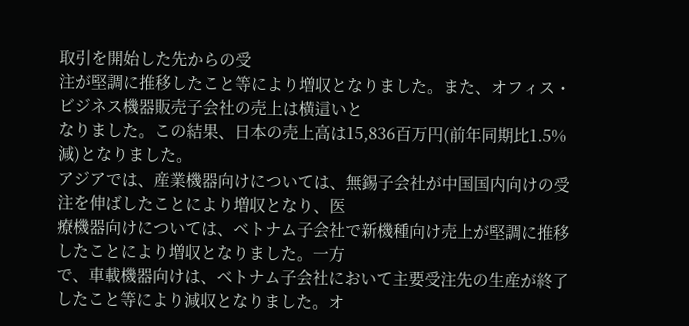取引を開始した先からの受
注が堅調に推移したこと等により増収となりました。また、オフィス・ビジネス機器販売子会社の売上は横這いと
なりました。この結果、日本の売上高は15,836百万円(前年同期比1.5%減)となりました。
アジアでは、産業機器向けについては、無錫子会社が中国国内向けの受注を伸ばしたことにより増収となり、医
療機器向けについては、ベトナム子会社で新機種向け売上が堅調に推移したことにより増収となりました。一方
で、車載機器向けは、ベトナム子会社において主要受注先の生産が終了したこと等により減収となりました。オ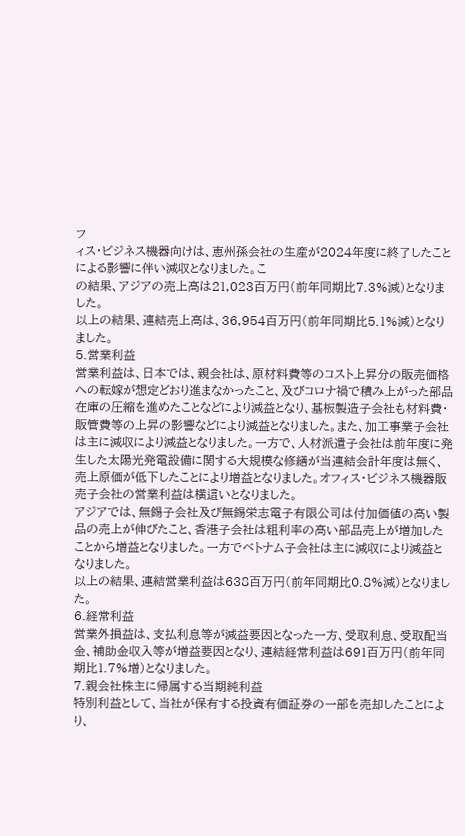フ
ィス・ビジネス機器向けは、恵州孫会社の生産が2024年度に終了したことによる影響に伴い減収となりました。こ
の結果、アジアの売上高は21,023百万円(前年同期比7.3%減)となりました。
以上の結果、連結売上高は、36,954百万円(前年同期比5.1%減)となりました。
5.営業利益
営業利益は、日本では、親会社は、原材料費等のコスト上昇分の販売価格への転嫁が想定どおり進まなかったこと、及びコロナ禍で積み上がった部品在庫の圧縮を進めたことなどにより減益となり、基板製造子会社も材料費・販管費等の上昇の影響などにより減益となりました。また、加工事業子会社は主に減収により減益となりました。一方で、人材派遣子会社は前年度に発生した太陽光発電設備に関する大規模な修繕が当連結会計年度は無く、売上原価が低下したことにより増益となりました。オフィス・ビジネス機器販売子会社の営業利益は横這いとなりました。
アジアでは、無錫子会社及び無錫栄志電子有限公司は付加価値の高い製品の売上が伸びたこと、香港子会社は粗利率の高い部品売上が増加したことから増益となりました。一方でベトナム子会社は主に減収により減益となりました。
以上の結果、連結営業利益は638百万円(前年同期比0.8%減)となりました。
6.経常利益
営業外損益は、支払利息等が減益要因となった一方、受取利息、受取配当金、補助金収入等が増益要因となり、連結経常利益は691百万円(前年同期比1.7%増)となりました。
7.親会社株主に帰属する当期純利益
特別利益として、当社が保有する投資有価証券の一部を売却したことにより、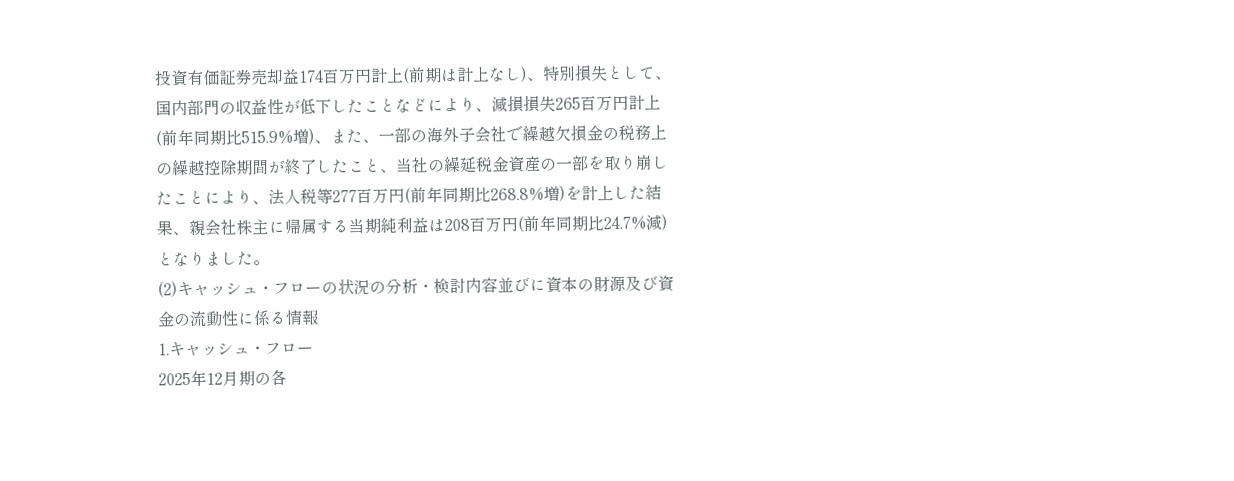投資有価証券売却益174百万円計上(前期は計上なし)、特別損失として、国内部門の収益性が低下したことなどにより、減損損失265百万円計上(前年同期比515.9%増)、また、一部の海外子会社で繰越欠損金の税務上の繰越控除期間が終了したこと、当社の繰延税金資産の一部を取り崩したことにより、法人税等277百万円(前年同期比268.8%増)を計上した結果、親会社株主に帰属する当期純利益は208百万円(前年同期比24.7%減)となりました。
(2)キャッシュ・フローの状況の分析・検討内容並びに資本の財源及び資金の流動性に係る情報
1.キャッシュ・フロー
2025年12月期の各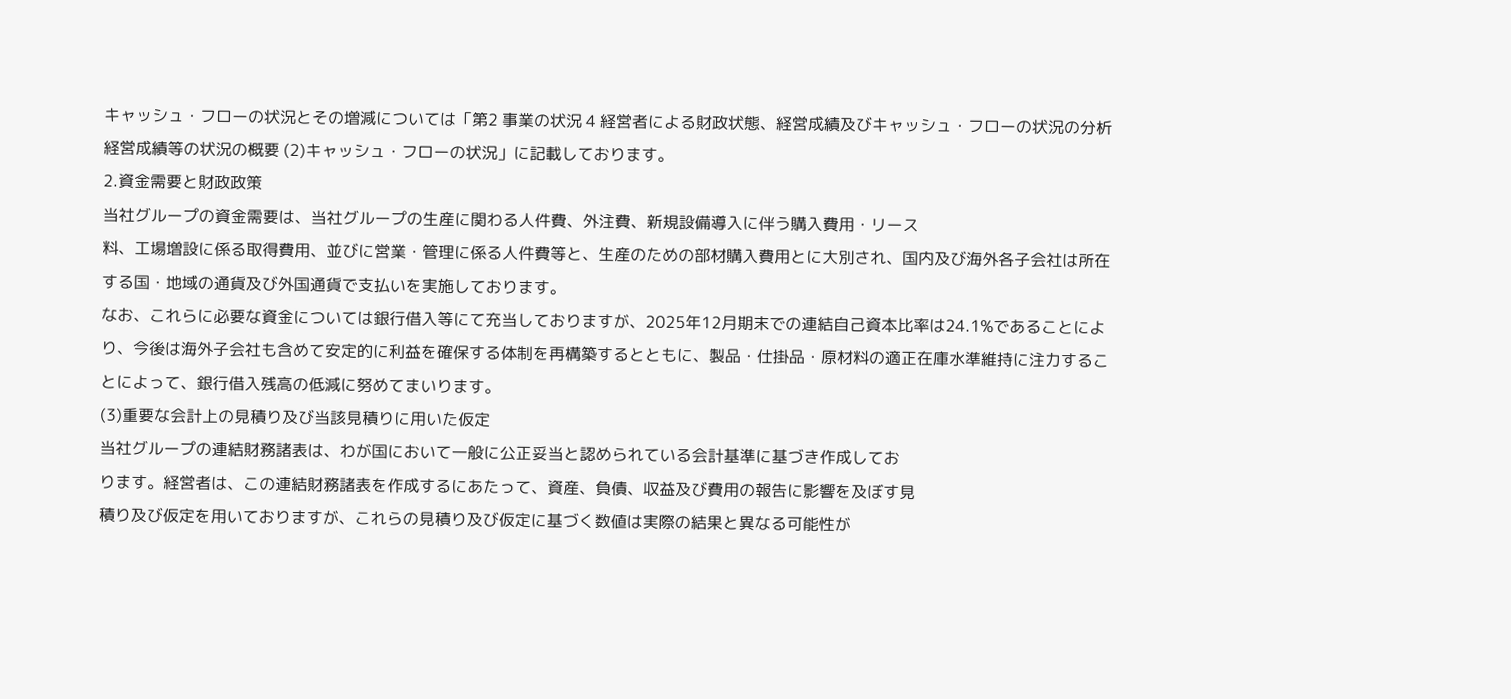キャッシュ・フローの状況とその増減については「第2 事業の状況 4 経営者による財政状態、経営成績及びキャッシュ・フローの状況の分析 経営成績等の状況の概要 (2)キャッシュ・フローの状況」に記載しております。
2.資金需要と財政政策
当社グループの資金需要は、当社グループの生産に関わる人件費、外注費、新規設備導入に伴う購入費用・リース
料、工場増設に係る取得費用、並びに営業・管理に係る人件費等と、生産のための部材購入費用とに大別され、国内及び海外各子会社は所在する国・地域の通貨及び外国通貨で支払いを実施しております。
なお、これらに必要な資金については銀行借入等にて充当しておりますが、2025年12月期末での連結自己資本比率は24.1%であることにより、今後は海外子会社も含めて安定的に利益を確保する体制を再構築するとともに、製品・仕掛品・原材料の適正在庫水準維持に注力することによって、銀行借入残高の低減に努めてまいります。
(3)重要な会計上の見積り及び当該見積りに用いた仮定
当社グループの連結財務諸表は、わが国において一般に公正妥当と認められている会計基準に基づき作成してお
ります。経営者は、この連結財務諸表を作成するにあたって、資産、負債、収益及び費用の報告に影響を及ぼす見
積り及び仮定を用いておりますが、これらの見積り及び仮定に基づく数値は実際の結果と異なる可能性が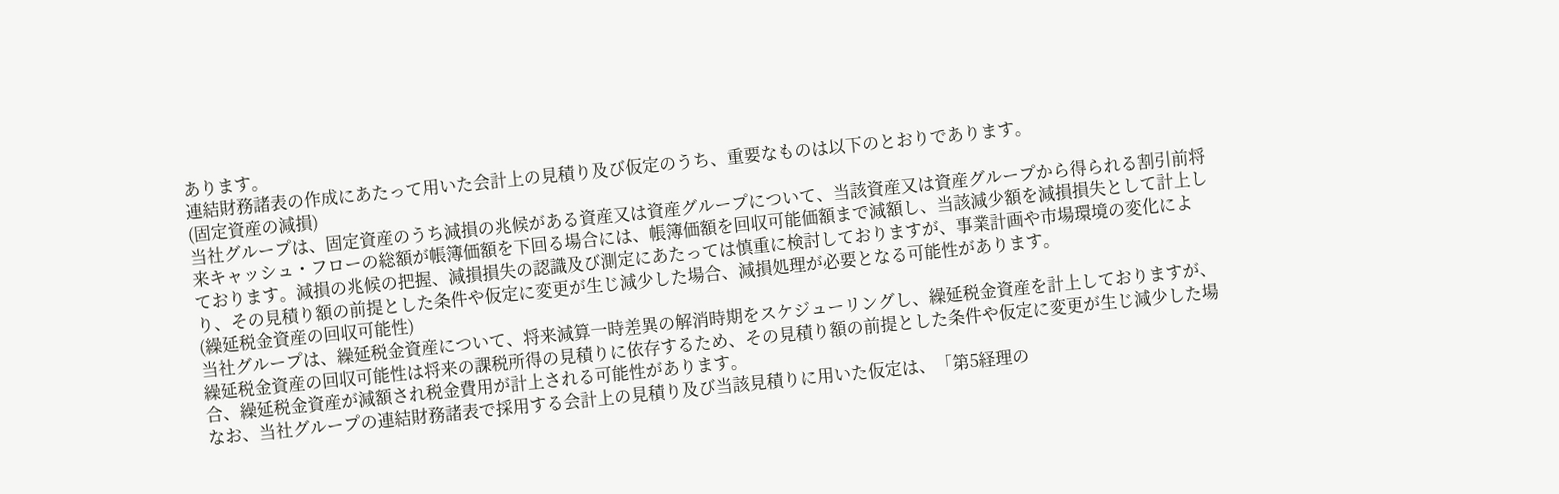あります。
連結財務諸表の作成にあたって用いた会計上の見積り及び仮定のうち、重要なものは以下のとおりであります。
(固定資産の減損)
当社グループは、固定資産のうち減損の兆候がある資産又は資産グループについて、当該資産又は資産グループから得られる割引前将来キャッシュ・フローの総額が帳簿価額を下回る場合には、帳簿価額を回収可能価額まで減額し、当該減少額を減損損失として計上しております。減損の兆候の把握、減損損失の認識及び測定にあたっては慎重に検討しておりますが、事業計画や市場環境の変化により、その見積り額の前提とした条件や仮定に変更が生じ減少した場合、減損処理が必要となる可能性があります。
(繰延税金資産の回収可能性)
当社グループは、繰延税金資産について、将来減算一時差異の解消時期をスケジューリングし、繰延税金資産を計上しておりますが、繰延税金資産の回収可能性は将来の課税所得の見積りに依存するため、その見積り額の前提とした条件や仮定に変更が生じ減少した場合、繰延税金資産が減額され税金費用が計上される可能性があります。
なお、当社グループの連結財務諸表で採用する会計上の見積り及び当該見積りに用いた仮定は、「第5経理の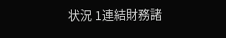状況 1連結財務諸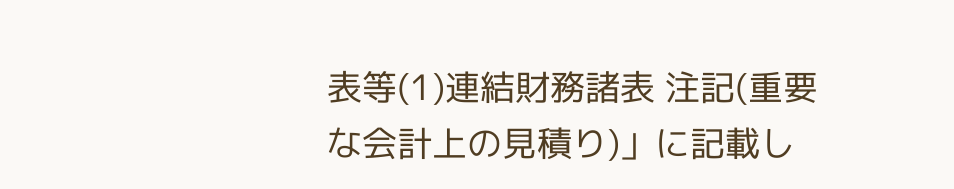表等(1)連結財務諸表 注記(重要な会計上の見積り)」に記載し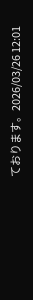ております。2026/03/26 12:01